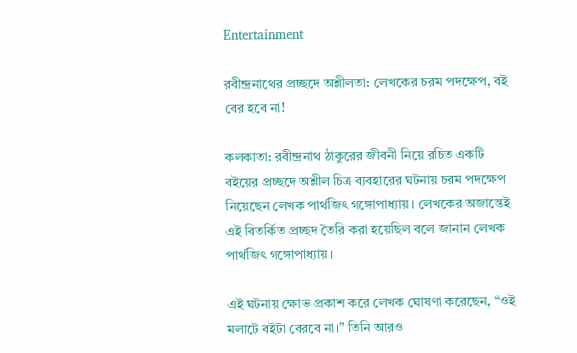Entertainment

রবীন্দ্রনাথের প্রচ্ছদে অশ্লীলতা: লেখকের চরম পদক্ষেপ, বই বের হবে না!

কলকাতা: রবীন্দ্রনাথ ঠাকুরের জীবনী নিয়ে রচিত একটি বইয়ের প্রচ্ছদে অশ্লীল চিত্র ব্যবহারের ঘটনায় চরম পদক্ষেপ নিয়েছেন লেখক পার্থজিৎ গঙ্গোপাধ্যায়। লেখকের অজান্তেই এই বিতর্কিত প্রচ্ছদ তৈরি করা হয়েছিল বলে জানান লেখক পার্থজিৎ গঙ্গোপাধ্যায়।

এই ঘটনায় ক্ষোভ প্রকাশ করে লেখক ঘোষণা করেছেন, “ওই মলাটে বইটা বেরবে না।” তিনি আরও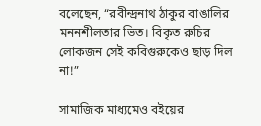বলেছেন, “রবীন্দ্রনাথ ঠাকুর বাঙালির মননশীলতার ভিত। বিকৃত রুচির লোকজন সেই কবিগুরুকেও ছাড় দিল না!”

সামাজিক মাধ্যমেও বইয়ের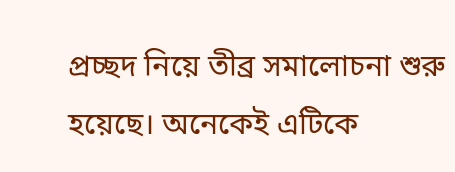প্রচ্ছদ নিয়ে তীব্র সমালোচনা শুরু হয়েছে। অনেকেই এটিকে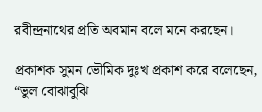রবীন্দ্রনাথের প্রতি অবমান বলে মনে করছেন।

প্রকাশক সুমন ভৌমিক দুঃখ প্রকাশ করে বলেছেন, “ভুল বোঝাবুঝি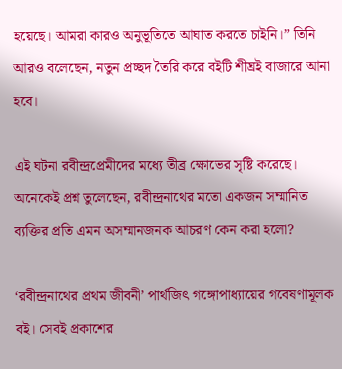হয়েছে। আমরা কারও অনুভূতিতে আঘাত করতে চাইনি।” তিনি আরও বলেছেন, নতুন প্রচ্ছদ তৈরি করে বইটি শীঘ্রই বাজারে আনা হবে।

এই ঘটনা রবীন্দ্রপ্রেমীদের মধ্যে তীব্র ক্ষোভের সৃষ্টি করেছে। অনেকেই প্রশ্ন তুলেছেন, রবীন্দ্রনাথের মতো একজন সম্মানিত ব্যক্তির প্রতি এমন অসম্মানজনক আচরণ কেন করা হলো?

‘রবীন্দ্রনাথের প্রথম জীবনী’ পার্থজিৎ গঙ্গোপাধ্যায়ের গবেষণামূলক বই। সেবই প্রকাশের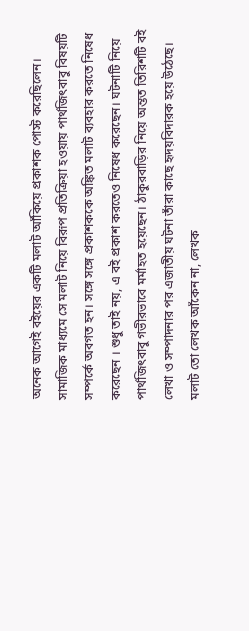অনেক আগেই বইয়ের একটি মলাট আঁকিয়ে প্রকাশক পোস্ট করেছিলেন। সামাজিক মাধ্যমে সে মলাট নিয়ে বিরূপ প্রতিক্রিয়া হওয়ায় পার্থজিৎবাবু বিষয়টি সম্পর্কে অবগত হন। সঙ্গে সঙ্গে প্রকাশককে অঙ্কিত মলাট ব্যবহার করতে নিষেধ করেছেন । শুধু তাই নয়, এ বই প্রকাশ করতেও নিষেধ করেছেন। ঘটনাটি নিয়ে পার্থজিৎবাবু গভীরভাবে মর্মাহত হয়েছেন। ঠাকুরবাড়ির নিয়ে অন্তত তিরিশটি বই লেখা ও সম্পাদনার পর এজাতীয় ঘটনা তাঁরা কাছে হৃদয়বিদারক হয়ে উঠেছে। মলাট তো লেখক আঁকেন না, লেখক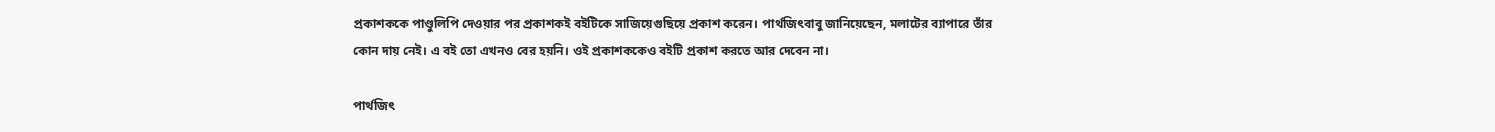প্রকাশককে পাণ্ডুলিপি দেওয়ার পর প্রকাশকই বইটিকে সাজিয়েগুছিয়ে প্রকাশ করেন। পার্থজিৎবাবু জানিয়েছেন, মলাটের ব্যাপারে তাঁর কোন দায় নেই। এ বই তো এখনও বের হয়নি। ওই প্রকাশককেও বইটি প্রকাশ করতে আর দেবেন না।

পার্থজিৎ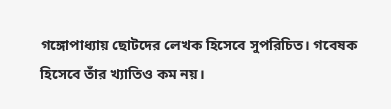গঙ্গোপাধ্যায় ছোটদের লেখক হিসেবে সুপরিচিত। গবেষক হিসেবে তাঁর খ্যাতিও কম নয়।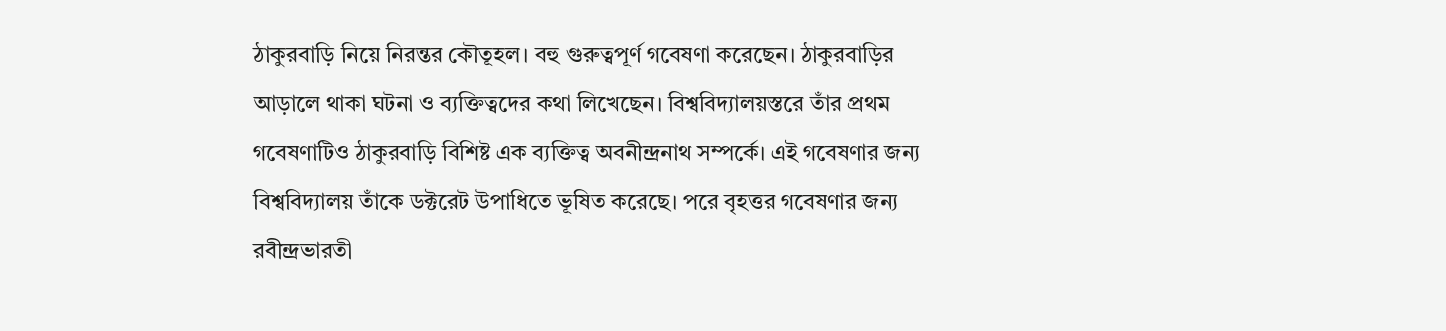ঠাকুরবাড়ি নিয়ে নিরন্তর কৌতূহল। বহু গুরুত্বপূর্ণ গবেষণা করেছেন। ঠাকুরবাড়ির আড়ালে থাকা ঘটনা ও ব্যক্তিত্বদের কথা লিখেছেন। বিশ্ববিদ্যালয়স্তরে তাঁর প্রথম গবেষণাটিও ঠাকুরবাড়ি বিশিষ্ট এক ব্যক্তিত্ব অবনীন্দ্রনাথ সম্পর্কে। এই গবেষণার জন্য বিশ্ববিদ্যালয় তাঁকে ডক্টরেট উপাধিতে ভূষিত করেছে। পরে বৃহত্তর গবেষণার জন্য রবীন্দ্রভারতী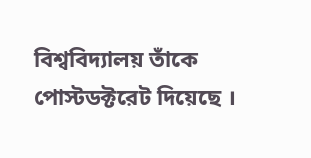বিশ্ববিদ্যালয় তাঁকে পোস্টডক্টরেট দিয়েছে ।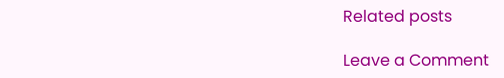Related posts

Leave a Comment